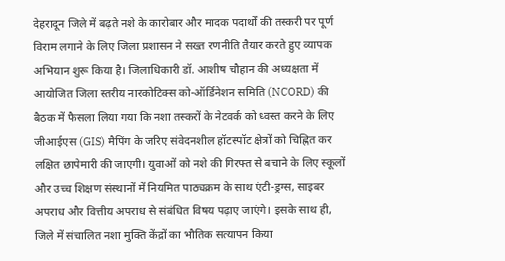देहरादून जिले में बढ़ते नशे के कारोबार और मादक पदार्थों की तस्करी पर पूर्ण विराम लगाने के लिए जिला प्रशासन ने सख्त रणनीति तैयार करते हुए व्यापक अभियान शुरू किया है। जिलाधिकारी डॉ. आशीष चौहान की अध्यक्षता में आयोजित जिला स्तरीय नारकोटिक्स को-ऑर्डिनेशन समिति (NCORD) की बैठक में फैसला लिया गया कि नशा तस्करों के नेटवर्क को ध्वस्त करने के लिए जीआईएस (GIS) मैपिंग के जरिए संवेदनशील हॉटस्पॉट क्षेत्रों को चिह्नित कर लक्षित छापेमारी की जाएगी। युवाओं को नशे की गिरफ्त से बचाने के लिए स्कूलों और उच्च शिक्षण संस्थानों में नियमित पाठ्यक्रम के साथ एंटी-ड्रग्स, साइबर अपराध और वित्तीय अपराध से संबंधित विषय पढ़ाए जाएंगे। इसके साथ ही, जिले में संचालित नशा मुक्ति केंद्रों का भौतिक सत्यापन किया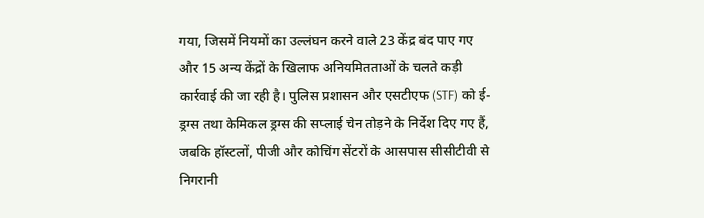गया, जिसमें नियमों का उल्लंघन करने वाले 23 केंद्र बंद पाए गए और 15 अन्य केंद्रों के खिलाफ अनियमितताओं के चलते कड़ी कार्रवाई की जा रही है। पुलिस प्रशासन और एसटीएफ (STF) को ई-ड्रग्स तथा केमिकल ड्रग्स की सप्लाई चेन तोड़ने के निर्देश दिए गए हैं, जबकि हॉस्टलों, पीजी और कोचिंग सेंटरों के आसपास सीसीटीवी से निगरानी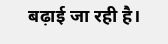बढ़ाई जा रही है।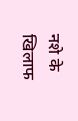नशे के खिलाफ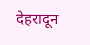देहरादून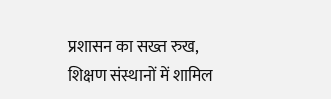प्रशासन का सख्त रुख, शिक्षण संस्थानों में शामिल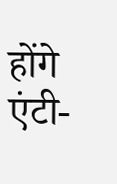होंगे एंटी-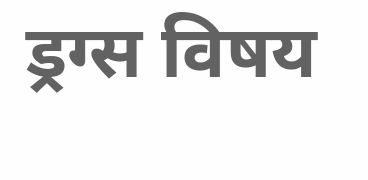ड्रग्स विषय